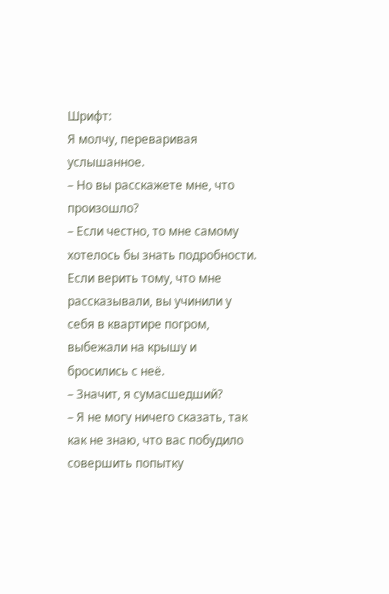Шрифт:
Я молчу, переваривая услышанное.
– Но вы расскажете мне, что произошло?
– Если честно, то мне самому хотелось бы знать подробности. Если верить тому, что мне рассказывали, вы учинили у себя в квартире погром, выбежали на крышу и бросились с неё.
– Значит, я сумасшедший?
– Я не могу ничего сказать, так как не знаю, что вас побудило совершить попытку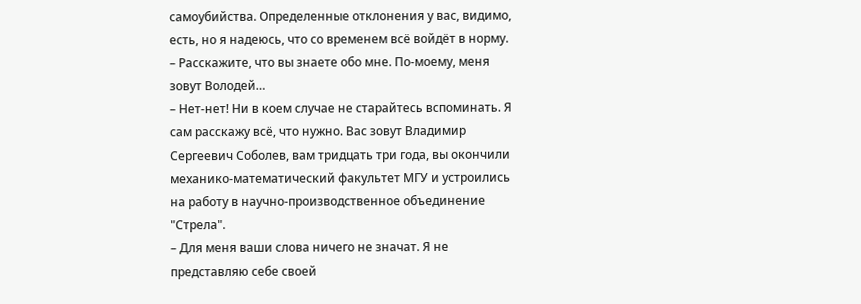самоубийства. Определенные отклонения у вас, видимо, есть, но я надеюсь, что со временем всё войдёт в норму.
– Расскажите, что вы знаете обо мне. По-моему, меня зовут Володей…
– Нет-нет! Ни в коем случае не старайтесь вспоминать. Я сам расскажу всё, что нужно. Вас зовут Владимир Сергеевич Соболев, вам тридцать три года, вы окончили механико-математический факультет МГУ и устроились на работу в научно-производственное объединение "Стрела".
– Для меня ваши слова ничего не значат. Я не представляю себе своей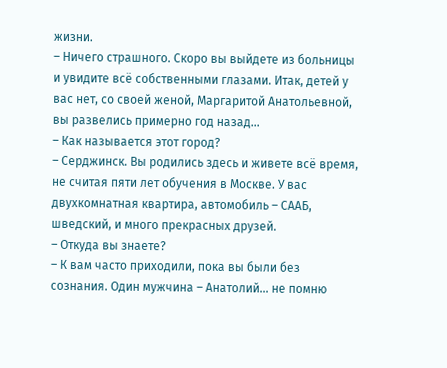жизни.
– Ничего страшного. Скоро вы выйдете из больницы и увидите всё собственными глазами. Итак, детей у вас нет, со своей женой, Маргаритой Анатольевной, вы развелись примерно год назад…
– Как называется этот город?
– Серджинск. Вы родились здесь и живете всё время, не считая пяти лет обучения в Москве. У вас двухкомнатная квартира, автомобиль – СААБ, шведский, и много прекрасных друзей.
– Откуда вы знаете?
– К вам часто приходили, пока вы были без сознания. Один мужчина – Анатолий… не помню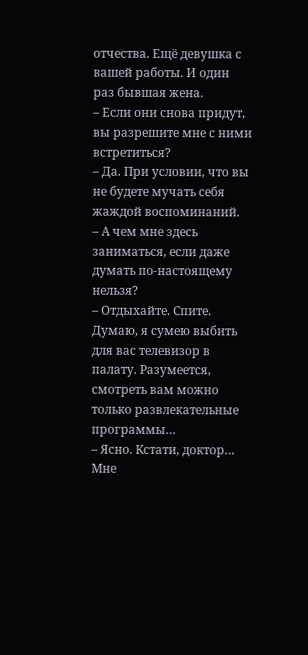отчества. Ещё девушка с вашей работы. И один раз бывшая жена.
– Если они снова придут, вы разрешите мне с ними встретиться?
– Да. При условии, что вы не будете мучать себя жаждой воспоминаний.
– А чем мне здесь заниматься, если даже думать по-настоящему нельзя?
– Отдыхайте. Спите. Думаю, я сумею выбить для вас телевизор в палату. Разумеется, смотреть вам можно только развлекательные программы…
– Ясно. Кстати, доктор… Мне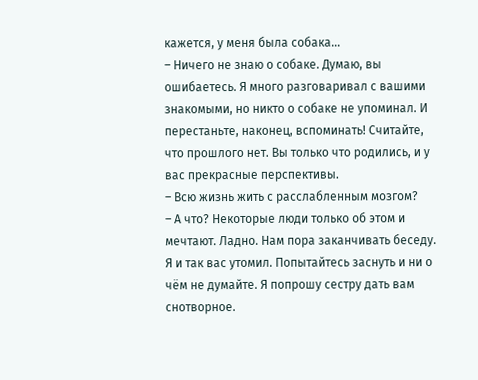кажется, у меня была собака…
– Ничего не знаю о собаке. Думаю, вы ошибаетесь. Я много разговаривал с вашими знакомыми, но никто о собаке не упоминал. И перестаньте, наконец, вспоминать! Считайте, что прошлого нет. Вы только что родились, и у вас прекрасные перспективы.
– Всю жизнь жить с расслабленным мозгом?
– А что? Некоторые люди только об этом и мечтают. Ладно. Нам пора заканчивать беседу. Я и так вас утомил. Попытайтесь заснуть и ни о чём не думайте. Я попрошу сестру дать вам снотворное.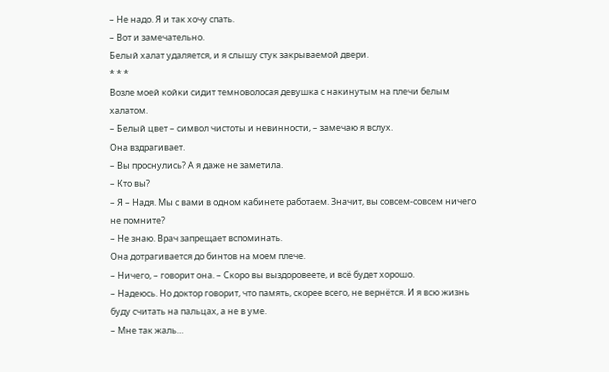– Не надо. Я и так хочу спать.
– Вот и замечательно.
Белый халат удаляется, и я слышу стук закрываемой двери.
* * *
Возле моей койки сидит темноволосая девушка с накинутым на плечи белым халатом.
– Белый цвет – символ чистоты и невинности, – замечаю я вслух.
Она вздрагивает.
– Вы проснулись? А я даже не заметила.
– Кто вы?
– Я – Надя. Мы с вами в одном кабинете работаем. Значит, вы совсем-совсем ничего не помните?
– Не знаю. Врач запрещает вспоминать.
Она дотрагивается до бинтов на моем плече.
– Ничего, – говорит она. – Скоро вы выздоровеете, и всё будет хорошо.
– Надеюсь. Но доктор говорит, что память, скорее всего, не вернётся. И я всю жизнь буду считать на пальцах, а не в уме.
– Мне так жаль…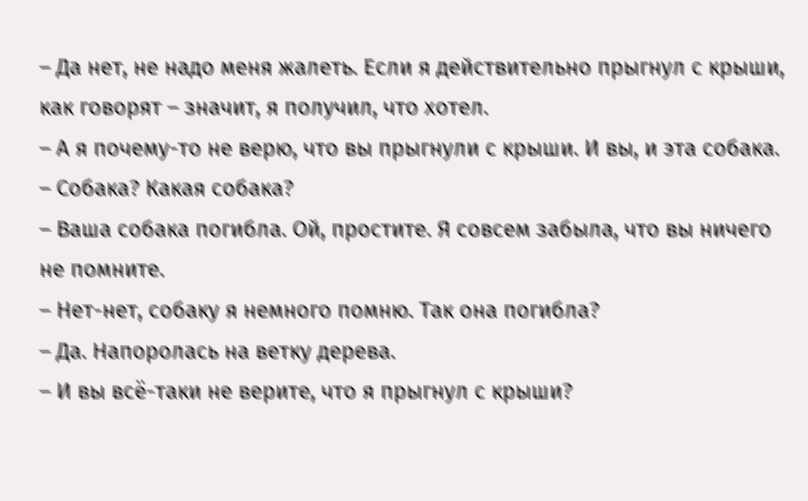– Да нет, не надо меня жалеть. Если я действительно прыгнул с крыши, как говорят – значит, я получил, что хотел.
– А я почему-то не верю, что вы прыгнули с крыши. И вы, и эта собака.
– Собака? Какая собака?
– Ваша собака погибла. Ой, простите. Я совсем забыла, что вы ничего не помните.
– Нет-нет, собаку я немного помню. Так она погибла?
– Да. Напоролась на ветку дерева.
– И вы всё-таки не верите, что я прыгнул с крыши?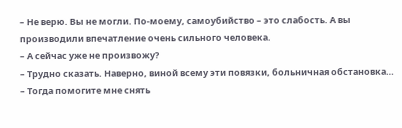– Не верю. Вы не могли. По-моему, самоубийство – это слабость. А вы производили впечатление очень сильного человека.
– А сейчас уже не произвожу?
– Трудно сказать. Наверно, виной всему эти повязки, больничная обстановка…
– Тогда помогите мне снять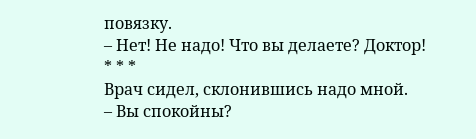повязку.
– Нет! Не надо! Что вы делаете? Доктор!
* * *
Врач сидел, склонившись надо мной.
– Вы спокойны?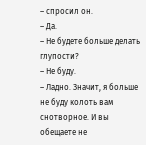– спросил он.
– Да.
– Не будете больше делать глупости?
– Не буду.
– Ладно. Значит, я больше не буду колоть вам снотворное. И вы обещаете не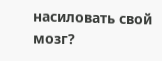насиловать свой мозг?